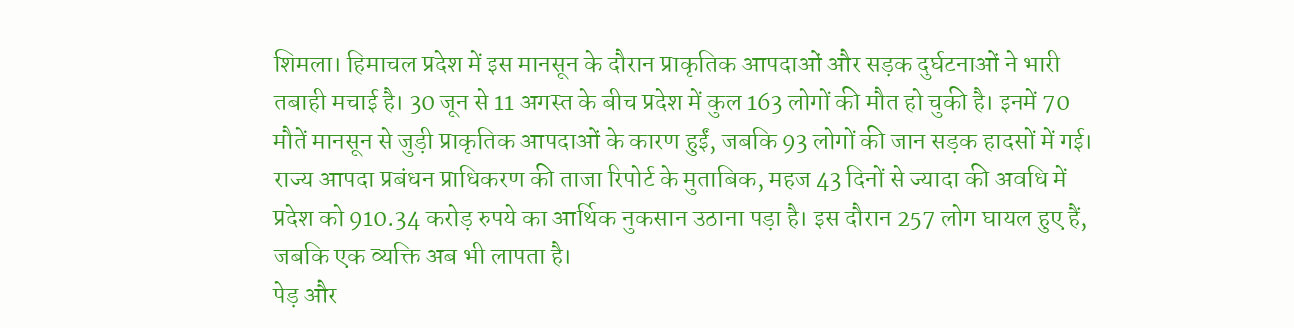शिमला। हिमाचल प्रदेश में इस मानसून के दौरान प्राकृतिक आपदाओं और सड़क दुर्घटनाओं ने भारी तबाही मचाई है। 30 जून से 11 अगस्त के बीच प्रदेश में कुल 163 लोगों की मौत हो चुकी है। इनमें 70 मौतें मानसून से जुड़ी प्राकृतिक आपदाओं के कारण हुईं, जबकि 93 लोगों की जान सड़क हादसों में गई। राज्य आपदा प्रबंधन प्राधिकरण की ताजा रिपोर्ट के मुताबिक, महज 43 दिनों से ज्यादा की अवधि में प्रदेश को 910.34 करोड़ रुपये का आर्थिक नुकसान उठाना पड़ा है। इस दौरान 257 लोग घायल हुए हैं, जबकि एक व्यक्ति अब भी लापता है।
पेड़ और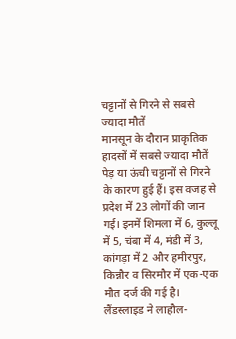चट्टानों से गिरने से सबसे ज्यादा मौतें
मानसून के दौरान प्राकृतिक हादसों में सबसे ज्यादा मौतें पेड़ या ऊंची चट्टानों से गिरने के कारण हुई हैं। इस वजह से प्रदेश में 23 लोगों की जान गई। इनमें शिमला में 6, कुल्लू में 5, चंबा में 4, मंडी में 3, कांगड़ा में 2 और हमीरपुर, किन्नौर व सिरमौर में एक-एक मौत दर्ज की गई है।
लैंडस्लाइड ने लाहौल-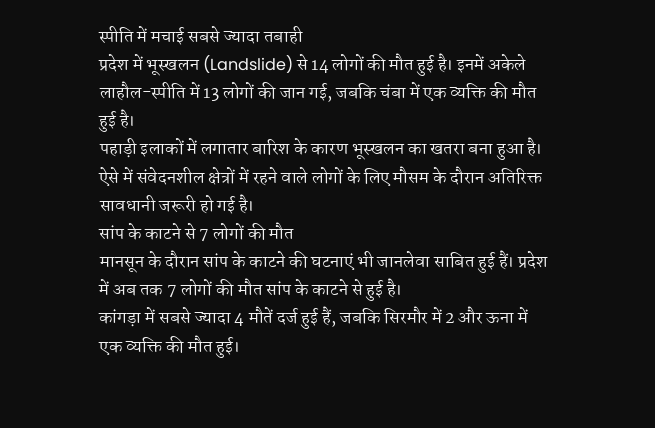स्पीति में मचाई सबसे ज्यादा तबाही
प्रदेश में भूस्खलन (Landslide) से 14 लोगों की मौत हुई है। इनमें अकेले लाहौल-स्पीति में 13 लोगों की जान गई, जबकि चंबा में एक व्यक्ति की मौत हुई है।
पहाड़ी इलाकों में लगातार बारिश के कारण भूस्खलन का खतरा बना हुआ है। ऐसे में संवेदनशील क्षेत्रों में रहने वाले लोगों के लिए मौसम के दौरान अतिरिक्त सावधानी जरूरी हो गई है।
सांप के काटने से 7 लोगों की मौत
मानसून के दौरान सांप के काटने की घटनाएं भी जानलेवा साबित हुई हैं। प्रदेश में अब तक 7 लोगों की मौत सांप के काटने से हुई है।
कांगड़ा में सबसे ज्यादा 4 मौतें दर्ज हुई हैं, जबकि सिरमौर में 2 और ऊना में एक व्यक्ति की मौत हुई।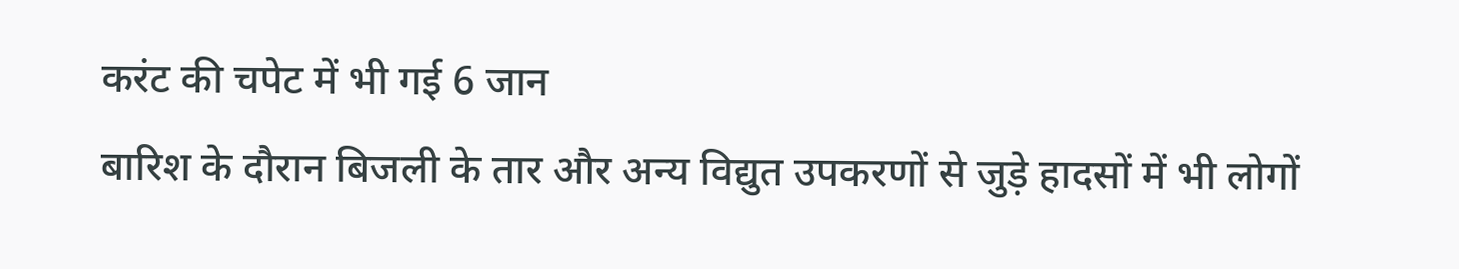करंट की चपेट में भी गई 6 जान
बारिश के दौरान बिजली के तार और अन्य विद्युत उपकरणों से जुड़े हादसों में भी लोगों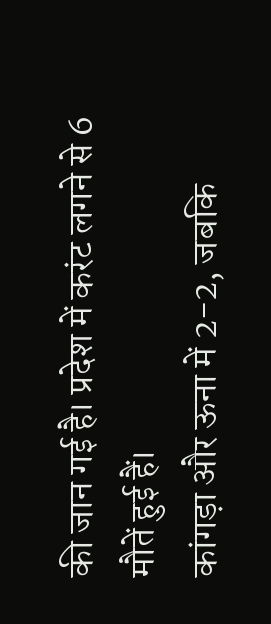की जान गई है। प्रदेश में करंट लगने से 6 मौतें हुई हैं।
कांगड़ा और ऊना में 2-2, जबकि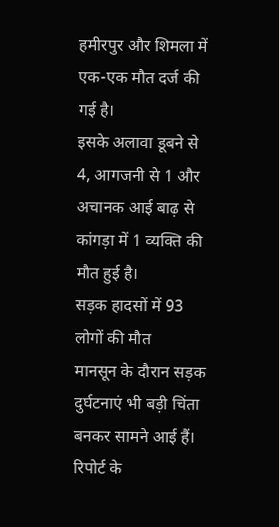हमीरपुर और शिमला में एक-एक मौत दर्ज की गई है।
इसके अलावा डूबने से 4, आगजनी से 1 और अचानक आई बाढ़ से कांगड़ा में 1 व्यक्ति की मौत हुई है।
सड़क हादसों में 93 लोगों की मौत
मानसून के दौरान सड़क दुर्घटनाएं भी बड़ी चिंता बनकर सामने आई हैं। रिपोर्ट के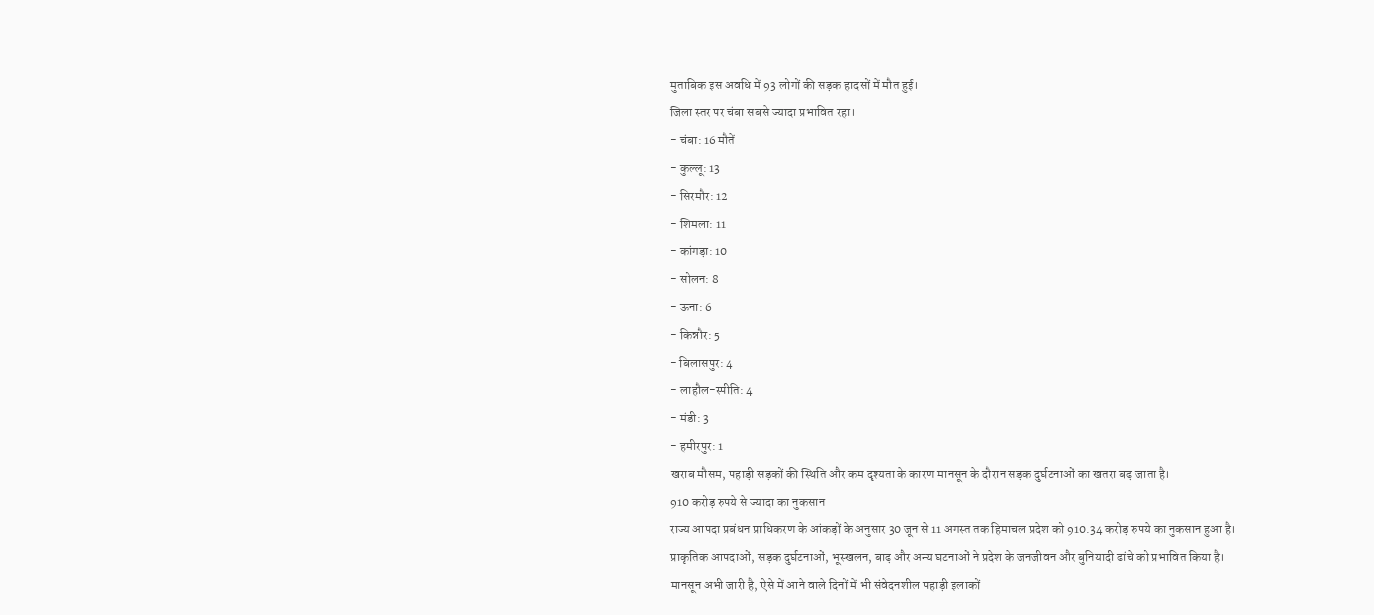मुताबिक इस अवधि में 93 लोगों की सड़क हादसों में मौत हुई।
जिला स्तर पर चंबा सबसे ज्यादा प्रभावित रहा।
- चंबा: 16 मौतें
- कुल्लू: 13
- सिरमौर: 12
- शिमला: 11
- कांगड़ा: 10
- सोलन: 8
- ऊना: 6
- किन्नौर: 5
- बिलासपुर: 4
- लाहौल-स्पीति: 4
- मंडी: 3
- हमीरपुर: 1
खराब मौसम, पहाड़ी सड़कों की स्थिति और कम दृश्यता के कारण मानसून के दौरान सड़क दुर्घटनाओं का खतरा बढ़ जाता है।
910 करोड़ रुपये से ज्यादा का नुकसान
राज्य आपदा प्रबंधन प्राधिकरण के आंकड़ों के अनुसार 30 जून से 11 अगस्त तक हिमाचल प्रदेश को 910.34 करोड़ रुपये का नुकसान हुआ है।
प्राकृतिक आपदाओं, सड़क दुर्घटनाओं, भूस्खलन, बाढ़ और अन्य घटनाओं ने प्रदेश के जनजीवन और बुनियादी ढांचे को प्रभावित किया है।
मानसून अभी जारी है, ऐसे में आने वाले दिनों में भी संवेदनशील पहाड़ी इलाकों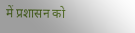में प्रशासन को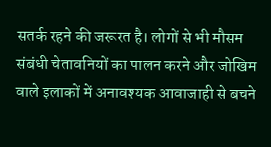सतर्क रहने की जरूरत है। लोगों से भी मौसम संबंधी चेतावनियों का पालन करने और जोखिम वाले इलाकों में अनावश्यक आवाजाही से बचने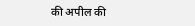की अपील की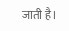जाती है।